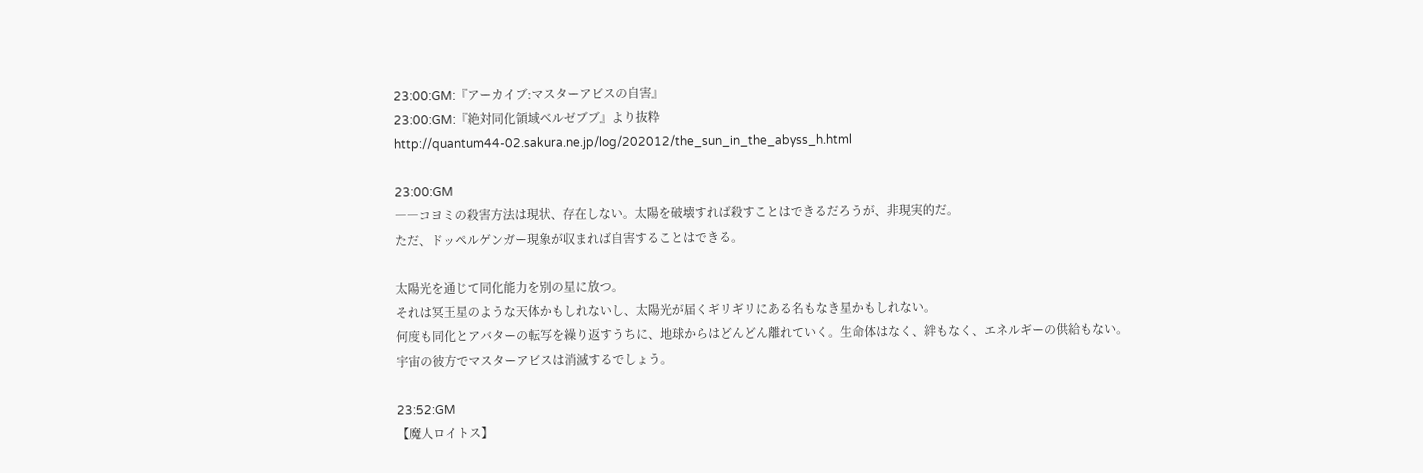23:00:GM:『アーカイブ:マスターアビスの自害』
23:00:GM:『絶対同化領域ベルゼブブ』より抜粋
http://quantum44-02.sakura.ne.jp/log/202012/the_sun_in_the_abyss_h.html

23:00:GM
――コヨミの殺害方法は現状、存在しない。太陽を破壊すれば殺すことはできるだろうが、非現実的だ。
ただ、ドッペルゲンガー現象が収まれば自害することはできる。

太陽光を通じて同化能力を別の星に放つ。
それは冥王星のような天体かもしれないし、太陽光が届くギリギリにある名もなき星かもしれない。
何度も同化とアバターの転写を繰り返すうちに、地球からはどんどん離れていく。生命体はなく、絆もなく、エネルギーの供給もない。
宇宙の彼方でマスターアビスは消滅するでしょう。

23:52:GM
【魔人ロイトス】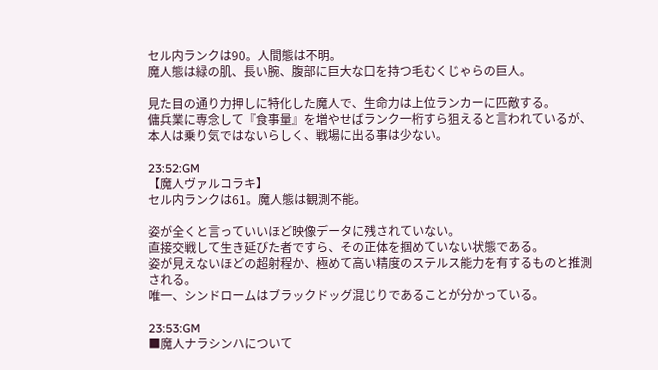セル内ランクは90。人間態は不明。
魔人態は緑の肌、長い腕、腹部に巨大な口を持つ毛むくじゃらの巨人。

見た目の通り力押しに特化した魔人で、生命力は上位ランカーに匹敵する。
傭兵業に専念して『食事量』を増やせばランク一桁すら狙えると言われているが、
本人は乗り気ではないらしく、戦場に出る事は少ない。

23:52:GM
【魔人ヴァルコラキ】
セル内ランクは61。魔人態は観測不能。

姿が全くと言っていいほど映像データに残されていない。
直接交戦して生き延びた者ですら、その正体を掴めていない状態である。
姿が見えないほどの超射程か、極めて高い精度のステルス能力を有するものと推測される。
唯一、シンドロームはブラックドッグ混じりであることが分かっている。

23:53:GM
■魔人ナラシンハについて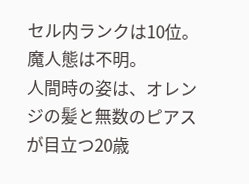セル内ランクは10位。魔人態は不明。
人間時の姿は、オレンジの髪と無数のピアスが目立つ20歳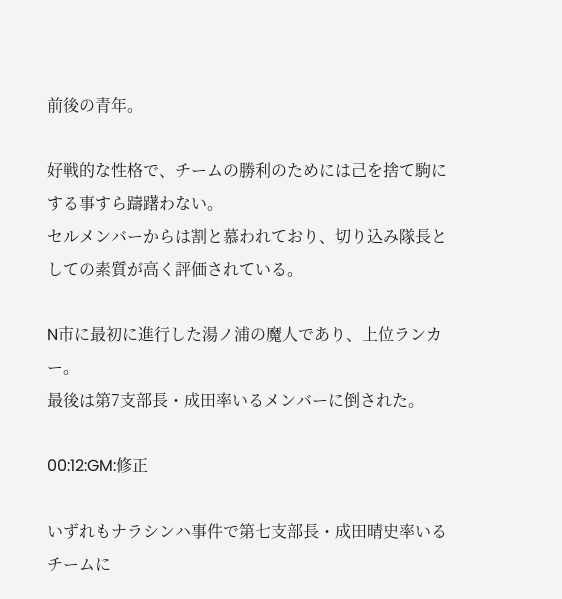前後の青年。

好戦的な性格で、チームの勝利のためには己を捨て駒にする事すら躊躇わない。
セルメンバーからは割と慕われており、切り込み隊長としての素質が高く評価されている。

N市に最初に進行した湯ノ浦の魔人であり、上位ランカー。
最後は第7支部長・成田率いるメンバーに倒された。

00:12:GM:修正

いずれもナラシンハ事件で第七支部長・成田晴史率いるチームに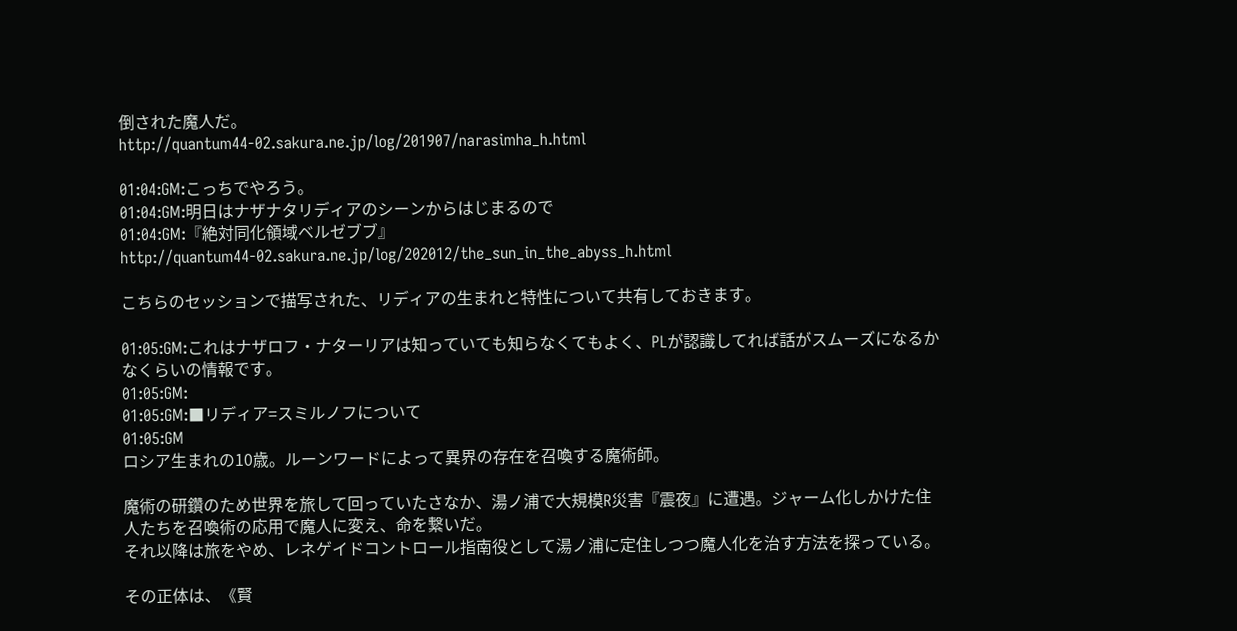倒された魔人だ。
http://quantum44-02.sakura.ne.jp/log/201907/narasimha_h.html

01:04:GM:こっちでやろう。
01:04:GM:明日はナザナタリディアのシーンからはじまるので
01:04:GM:『絶対同化領域ベルゼブブ』
http://quantum44-02.sakura.ne.jp/log/202012/the_sun_in_the_abyss_h.html

こちらのセッションで描写された、リディアの生まれと特性について共有しておきます。

01:05:GM:これはナザロフ・ナターリアは知っていても知らなくてもよく、PLが認識してれば話がスムーズになるかなくらいの情報です。
01:05:GM:
01:05:GM:■リディア=スミルノフについて
01:05:GM
ロシア生まれの10歳。ルーンワードによって異界の存在を召喚する魔術師。

魔術の研鑽のため世界を旅して回っていたさなか、湯ノ浦で大規模R災害『震夜』に遭遇。ジャーム化しかけた住人たちを召喚術の応用で魔人に変え、命を繋いだ。
それ以降は旅をやめ、レネゲイドコントロール指南役として湯ノ浦に定住しつつ魔人化を治す方法を探っている。

その正体は、《賢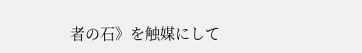者の石》を触媒にして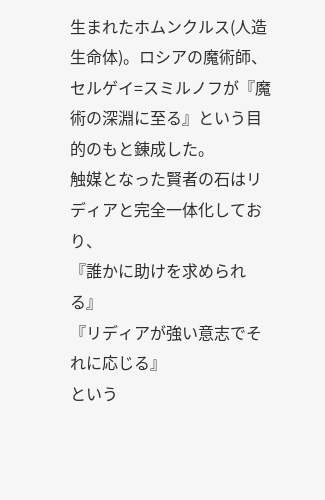生まれたホムンクルス(人造生命体)。ロシアの魔術師、セルゲイ=スミルノフが『魔術の深淵に至る』という目的のもと錬成した。
触媒となった賢者の石はリディアと完全一体化しており、
『誰かに助けを求められる』
『リディアが強い意志でそれに応じる』
という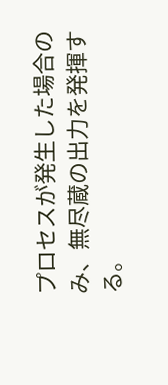プロセスが発生した場合のみ、無尽蔵の出力を発揮する。